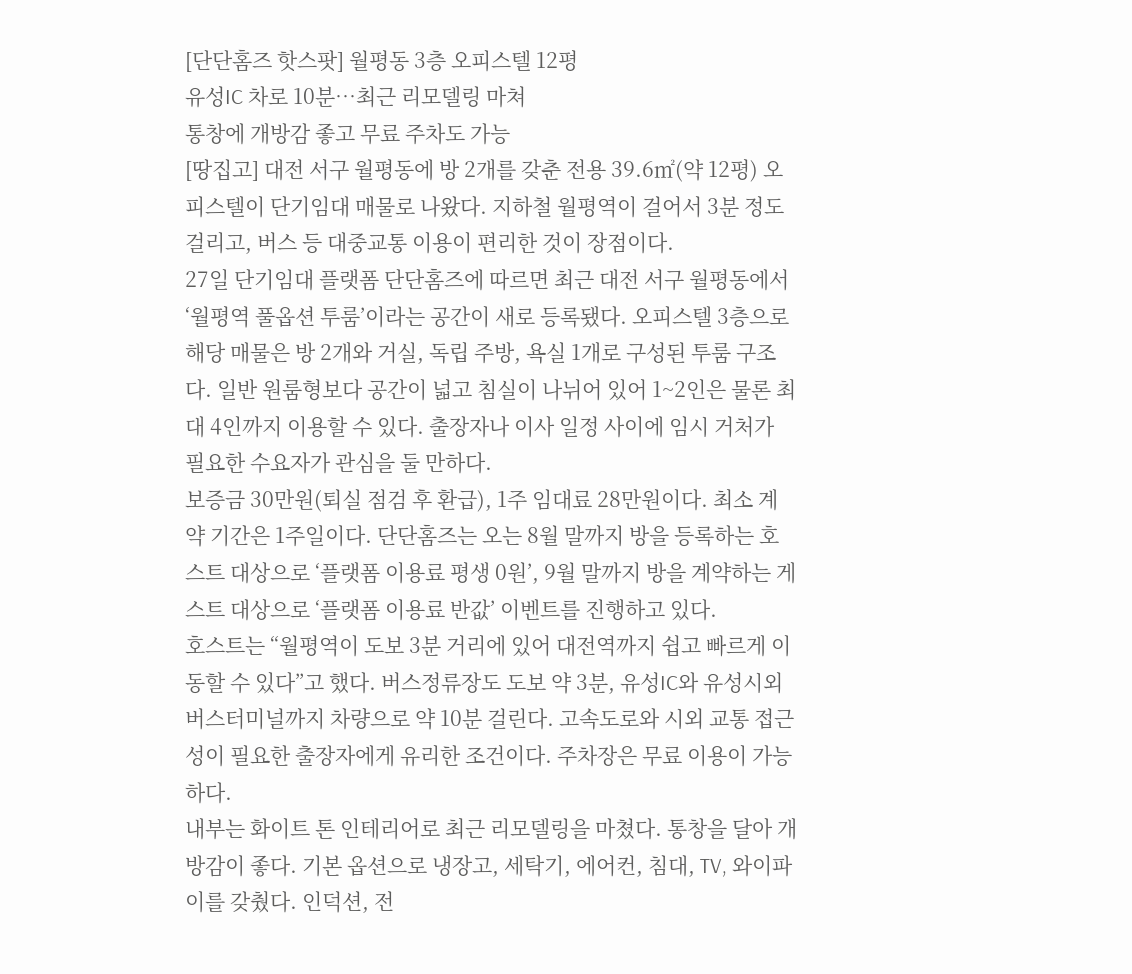[단단홈즈 핫스팟] 월평동 3층 오피스텔 12평
유성IC 차로 10분…최근 리모델링 마쳐
통창에 개방감 좋고 무료 주차도 가능
[땅집고] 대전 서구 월평동에 방 2개를 갖춘 전용 39.6㎡(약 12평) 오피스텔이 단기임대 매물로 나왔다. 지하철 월평역이 걸어서 3분 정도 걸리고, 버스 등 대중교통 이용이 편리한 것이 장점이다.
27일 단기임대 플랫폼 단단홈즈에 따르면 최근 대전 서구 월평동에서 ‘월평역 풀옵션 투룸’이라는 공간이 새로 등록됐다. 오피스텔 3층으로 해당 매물은 방 2개와 거실, 독립 주방, 욕실 1개로 구성된 투룸 구조다. 일반 원룸형보다 공간이 넓고 침실이 나뉘어 있어 1~2인은 물론 최대 4인까지 이용할 수 있다. 출장자나 이사 일정 사이에 임시 거처가 필요한 수요자가 관심을 둘 만하다.
보증금 30만원(퇴실 점검 후 환급), 1주 임대료 28만원이다. 최소 계약 기간은 1주일이다. 단단홈즈는 오는 8월 말까지 방을 등록하는 호스트 대상으로 ‘플랫폼 이용료 평생 0원’, 9월 말까지 방을 계약하는 게스트 대상으로 ‘플랫폼 이용료 반값’ 이벤트를 진행하고 있다.
호스트는 “월평역이 도보 3분 거리에 있어 대전역까지 쉽고 빠르게 이동할 수 있다”고 했다. 버스정류장도 도보 약 3분, 유성IC와 유성시외버스터미널까지 차량으로 약 10분 걸린다. 고속도로와 시외 교통 접근성이 필요한 출장자에게 유리한 조건이다. 주차장은 무료 이용이 가능하다.
내부는 화이트 톤 인테리어로 최근 리모델링을 마쳤다. 통창을 달아 개방감이 좋다. 기본 옵션으로 냉장고, 세탁기, 에어컨, 침대, TV, 와이파이를 갖췄다. 인덕션, 전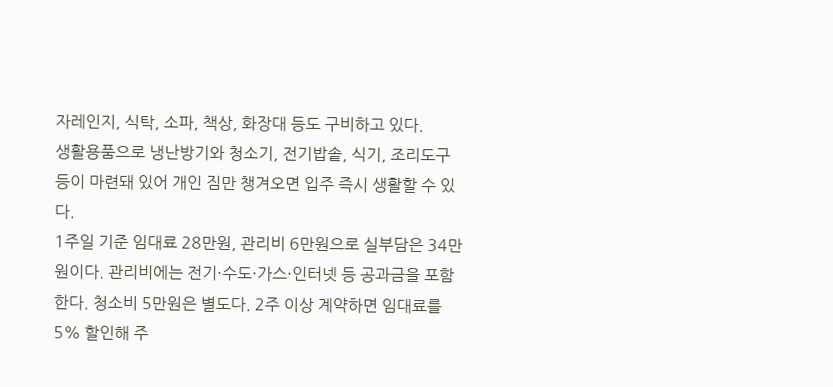자레인지, 식탁, 소파, 책상, 화장대 등도 구비하고 있다.
생활용품으로 냉난방기와 청소기, 전기밥솥, 식기, 조리도구 등이 마련돼 있어 개인 짐만 챙겨오면 입주 즉시 생활할 수 있다.
1주일 기준 임대료 28만원, 관리비 6만원으로 실부담은 34만원이다. 관리비에는 전기·수도·가스·인터넷 등 공과금을 포함한다. 청소비 5만원은 별도다. 2주 이상 계약하면 임대료를 5% 할인해 주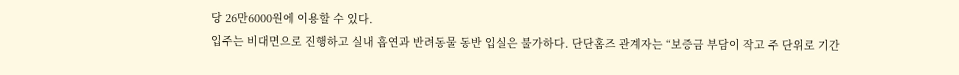당 26만6000원에 이용할 수 있다.
입주는 비대면으로 진행하고 실내 흡연과 반려동물 동반 입실은 불가하다. 단단홈즈 관계자는 “보증금 부담이 작고 주 단위로 기간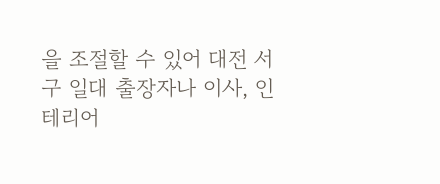을 조절할 수 있어 대전 서구 일대 출장자나 이사, 인테리어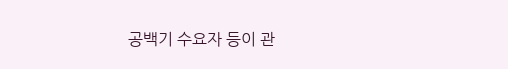공백기 수요자 등이 관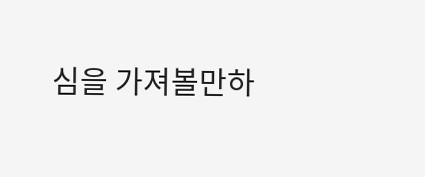심을 가져볼만하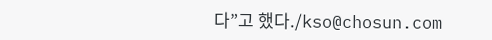다”고 했다./kso@chosun.com